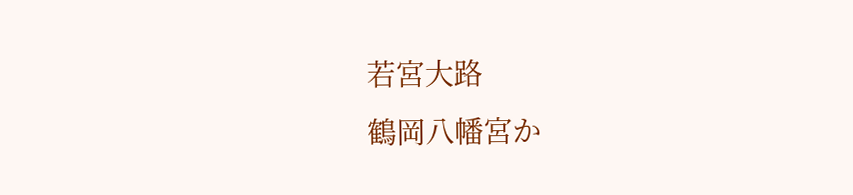若宮大路
鶴岡八幡宮か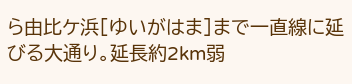ら由比ケ浜[ゆいがはま]まで一直線に延びる大通り。延長約2km弱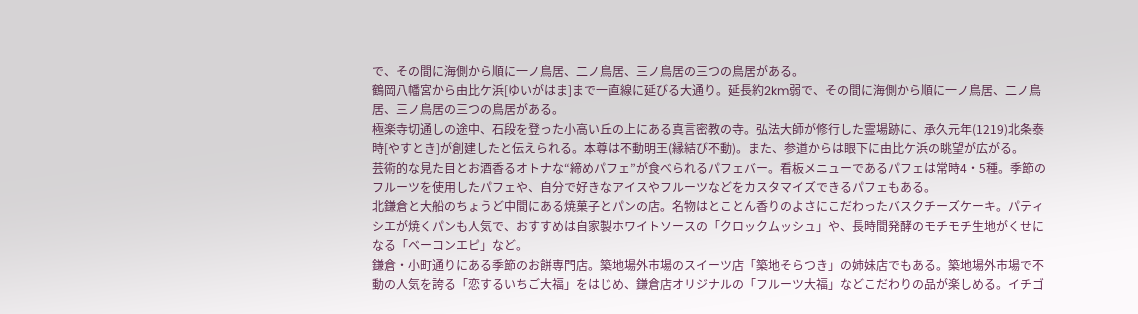で、その間に海側から順に一ノ鳥居、二ノ鳥居、三ノ鳥居の三つの鳥居がある。
鶴岡八幡宮から由比ケ浜[ゆいがはま]まで一直線に延びる大通り。延長約2km弱で、その間に海側から順に一ノ鳥居、二ノ鳥居、三ノ鳥居の三つの鳥居がある。
極楽寺切通しの途中、石段を登った小高い丘の上にある真言密教の寺。弘法大師が修行した霊場跡に、承久元年(1219)北条泰時[やすとき]が創建したと伝えられる。本尊は不動明王(縁結び不動)。また、参道からは眼下に由比ケ浜の眺望が広がる。
芸術的な見た目とお酒香るオトナな“締めパフェ”が食べられるパフェバー。看板メニューであるパフェは常時4・5種。季節のフルーツを使用したパフェや、自分で好きなアイスやフルーツなどをカスタマイズできるパフェもある。
北鎌倉と大船のちょうど中間にある焼菓子とパンの店。名物はとことん香りのよさにこだわったバスクチーズケーキ。パティシエが焼くパンも人気で、おすすめは自家製ホワイトソースの「クロックムッシュ」や、長時間発酵のモチモチ生地がくせになる「ベーコンエピ」など。
鎌倉・小町通りにある季節のお餅専門店。築地場外市場のスイーツ店「築地そらつき」の姉妹店でもある。築地場外市場で不動の人気を誇る「恋するいちご大福」をはじめ、鎌倉店オリジナルの「フルーツ大福」などこだわりの品が楽しめる。イチゴ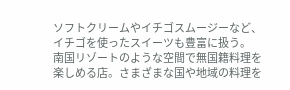ソフトクリームやイチゴスムージーなど、イチゴを使ったスイーツも豊富に扱う。
南国リゾートのような空間で無国籍料理を楽しめる店。さまざまな国や地域の料理を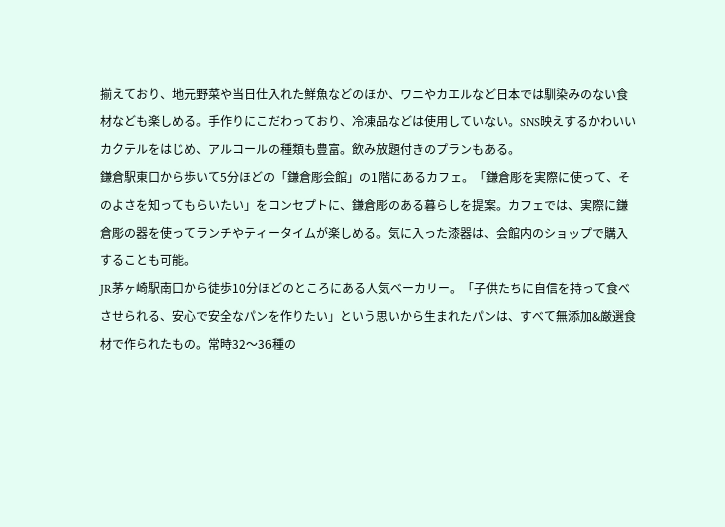揃えており、地元野菜や当日仕入れた鮮魚などのほか、ワニやカエルなど日本では馴染みのない食材なども楽しめる。手作りにこだわっており、冷凍品などは使用していない。SNS映えするかわいいカクテルをはじめ、アルコールの種類も豊富。飲み放題付きのプランもある。
鎌倉駅東口から歩いて5分ほどの「鎌倉彫会館」の1階にあるカフェ。「鎌倉彫を実際に使って、そのよさを知ってもらいたい」をコンセプトに、鎌倉彫のある暮らしを提案。カフェでは、実際に鎌倉彫の器を使ってランチやティータイムが楽しめる。気に入った漆器は、会館内のショップで購入することも可能。
JR茅ヶ崎駅南口から徒歩10分ほどのところにある人気ベーカリー。「子供たちに自信を持って食べさせられる、安心で安全なパンを作りたい」という思いから生まれたパンは、すべて無添加&厳選食材で作られたもの。常時32〜36種の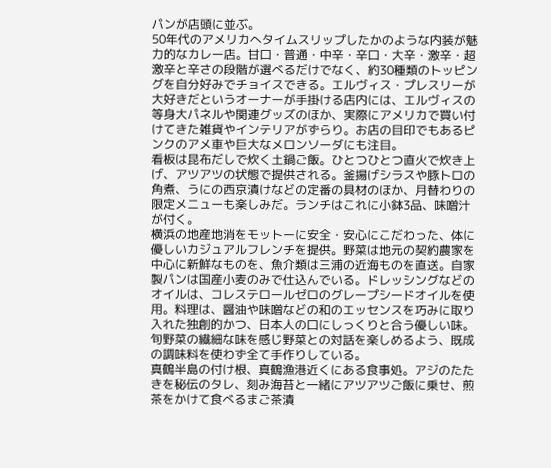パンが店頭に並ぶ。
50年代のアメリカへタイムスリップしたかのような内装が魅力的なカレー店。甘口・普通・中辛・辛口・大辛・激辛・超激辛と辛さの段階が選べるだけでなく、約30種類のトッピングを自分好みでチョイスできる。エルヴィス・プレスリーが大好きだというオーナーが手掛ける店内には、エルヴィスの等身大パネルや関連グッズのほか、実際にアメリカで買い付けてきた雑貨やインテリアがずらり。お店の目印でもあるピンクのアメ車や巨大なメロンソーダにも注目。
看板は昆布だしで炊く土鍋ご飯。ひとつひとつ直火で炊き上げ、アツアツの状態で提供される。釜揚げシラスや豚トロの角煮、うにの西京漬けなどの定番の具材のほか、月替わりの限定メニューも楽しみだ。ランチはこれに小鉢3品、味噌汁が付く。
横浜の地産地消をモットーに安全・安心にこだわった、体に優しいカジュアルフレンチを提供。野菜は地元の契約農家を中心に新鮮なものを、魚介類は三浦の近海ものを直送。自家製パンは国産小麦のみで仕込んでいる。ドレッシングなどのオイルは、コレステロールゼロのグレープシードオイルを使用。料理は、醤油や味噌などの和のエッセンスを巧みに取り入れた独創的かつ、日本人の口にしっくりと合う優しい味。旬野菜の繊細な味を感じ野菜との対話を楽しめるよう、既成の調味料を使わず全て手作りしている。
真鶴半島の付け根、真鶴漁港近くにある食事処。アジのたたきを秘伝のタレ、刻み海苔と一緒にアツアツご飯に乗せ、煎茶をかけて食べるまご茶漬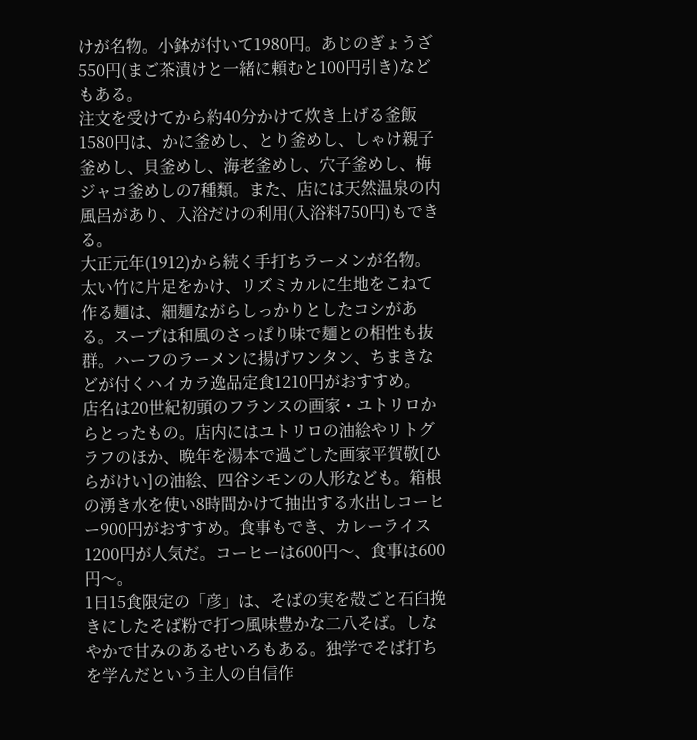けが名物。小鉢が付いて1980円。あじのぎょうざ550円(まご茶漬けと一緒に頼むと100円引き)などもある。
注文を受けてから約40分かけて炊き上げる釜飯1580円は、かに釜めし、とり釜めし、しゃけ親子釜めし、貝釜めし、海老釜めし、穴子釜めし、梅ジャコ釜めしの7種類。また、店には天然温泉の内風呂があり、入浴だけの利用(入浴料750円)もできる。
大正元年(1912)から続く手打ちラーメンが名物。太い竹に片足をかけ、リズミカルに生地をこねて作る麺は、細麺ながらしっかりとしたコシがある。スープは和風のさっぱり味で麺との相性も抜群。ハーフのラーメンに揚げワンタン、ちまきなどが付くハイカラ逸品定食1210円がおすすめ。
店名は20世紀初頭のフランスの画家・ユトリロからとったもの。店内にはユトリロの油絵やリトグラフのほか、晩年を湯本で過ごした画家平賀敬[ひらがけい]の油絵、四谷シモンの人形なども。箱根の湧き水を使い8時間かけて抽出する水出しコーヒー900円がおすすめ。食事もでき、カレーライス1200円が人気だ。コーヒーは600円〜、食事は600円〜。
1日15食限定の「彦」は、そばの実を殻ごと石臼挽きにしたそば粉で打つ風味豊かな二八そば。しなやかで甘みのあるせいろもある。独学でそば打ちを学んだという主人の自信作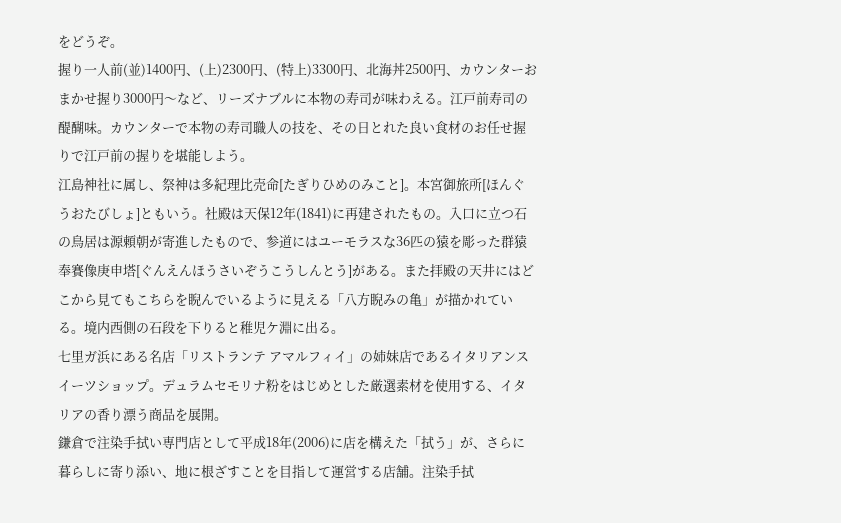をどうぞ。
握り一人前(並)1400円、(上)2300円、(特上)3300円、北海丼2500円、カウンターおまかせ握り3000円〜など、リーズナブルに本物の寿司が味わえる。江戸前寿司の醍醐味。カウンターで本物の寿司職人の技を、その日とれた良い食材のお任せ握りで江戸前の握りを堪能しよう。
江島神社に属し、祭神は多紀理比売命[たぎりひめのみこと]。本宮御旅所[ほんぐうおたびしょ]ともいう。社殿は天保12年(1841)に再建されたもの。入口に立つ石の鳥居は源頼朝が寄進したもので、参道にはユーモラスな36匹の猿を彫った群猿奉賽像庚申塔[ぐんえんほうさいぞうこうしんとう]がある。また拝殿の天井にはどこから見てもこちらを睨んでいるように見える「八方睨みの亀」が描かれている。境内西側の石段を下りると稚児ケ淵に出る。
七里ガ浜にある名店「リストランテ アマルフィイ」の姉妹店であるイタリアンスイーツショップ。デュラムセモリナ粉をはじめとした厳選素材を使用する、イタリアの香り漂う商品を展開。
鎌倉で注染手拭い専門店として平成18年(2006)に店を構えた「拭う」が、さらに暮らしに寄り添い、地に根ざすことを目指して運営する店舗。注染手拭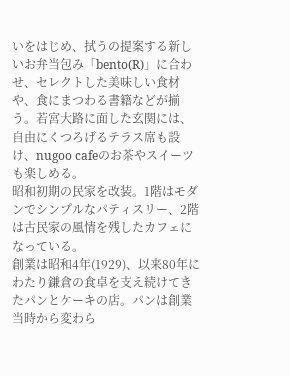いをはじめ、拭うの提案する新しいお弁当包み「bento(R)」に合わせ、セレクトした美味しい食材や、食にまつわる書籍などが揃う。若宮大路に面した玄関には、自由にくつろげるテラス席も設け、nugoo cafeのお茶やスイーツも楽しめる。
昭和初期の民家を改装。1階はモダンでシンプルなパティスリー、2階は古民家の風情を残したカフェになっている。
創業は昭和4年(1929)、以来80年にわたり鎌倉の食卓を支え続けてきたパンとケーキの店。パンは創業当時から変わら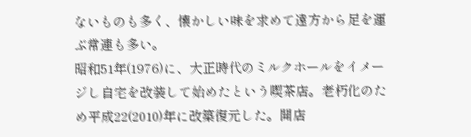ないものも多く、懐かしい味を求めて遠方から足を運ぶ常連も多い。
昭和51年(1976)に、大正時代のミルクホールをイメージし自宅を改装して始めたという喫茶店。老朽化のため平成22(2010)年に改築復元した。開店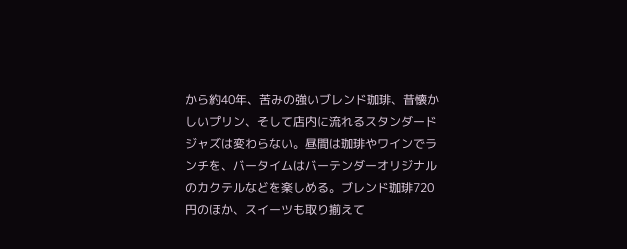から約40年、苦みの強いブレンド珈琲、昔懐かしいプリン、そして店内に流れるスタンダードジャズは変わらない。昼間は珈琲やワインでランチを、バータイムはバーテンダーオリジナルのカクテルなどを楽しめる。ブレンド珈琲720円のほか、スイーツも取り揃えて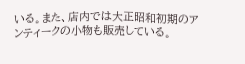いる。また、店内では大正昭和初期のアンティークの小物も販売している。